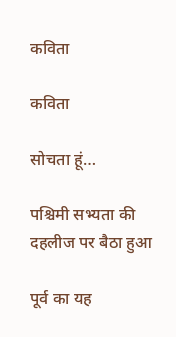कविता

कविता

सोचता हूं…

पश्चिमी सभ्यता की दहलीज पर बैठा हुआ

पूर्व का यह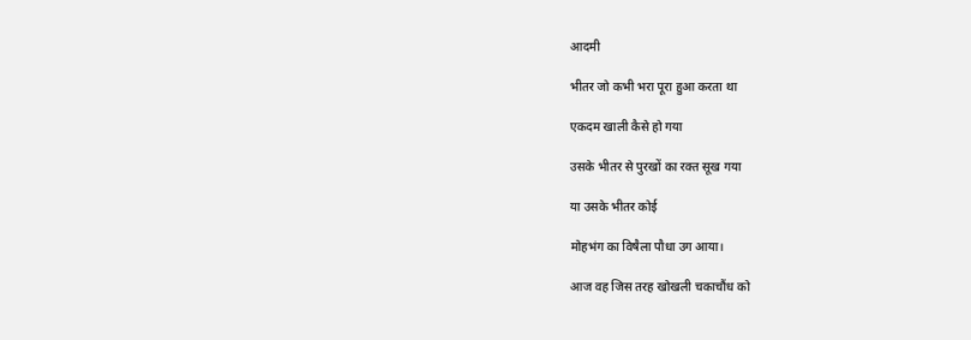आदमी

भीतर जो कभी भरा पूरा हुआ करता था

एकदम खाली कैसे हो गया

उसके भीतर से पुरखों का रक्त सूख गया

या उसके भीतर कोई

मोहभंग का विषैला पौधा उग आया।

आज वह जिस तरह खोखली चकाचौंध को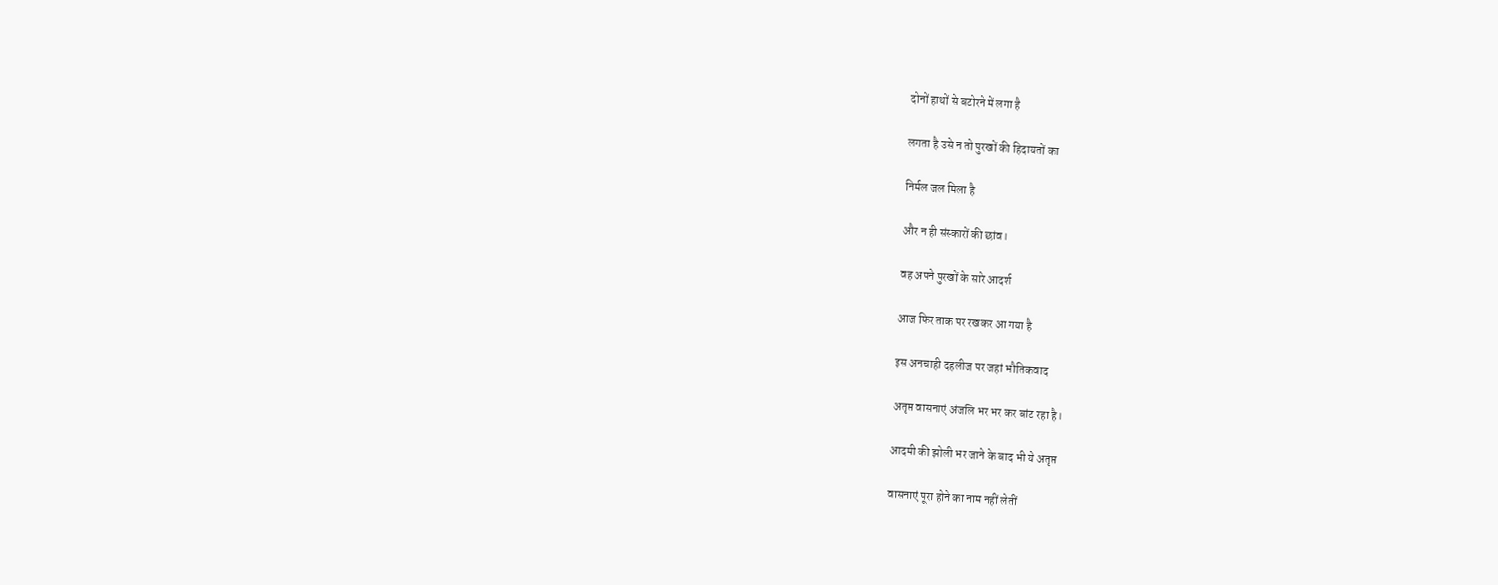दोनों हाथों से बटोरने में लगा है

लगता है उसे न तो पुरखों की हिदायतों का

निर्मल जल मिला है

और न ही संस्कारों की छांव।

वह अपने पुरखों के सारे आदर्श

आज फिर ताक पर रखकर आ गया है

इस अनचाही दहलीज पर जहां भौतिकवाद

अतृप्त वासनाएं अंजलि भर भर कर बांट रहा है।

आदमी की झोली भर जाने के बाद भी ये अतृप्त

वासनाएं पूरा होने का नाम नहीं लेतीं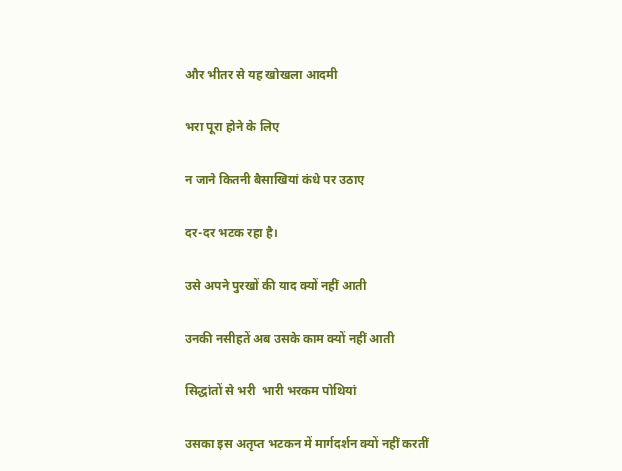और भीतर से यह खोखला आदमी

भरा पूरा होने के लिए

न जाने कितनी बैसाखियां कंधे पर उठाए

दर-दर भटक रहा है।

उसे अपने पुरखों की याद क्यों नहीं आती

उनकी नसीहतें अब उसके काम क्यों नहीं आती

सिद्धांतों से भरी  भारी भरकम पोथियां

उसका इस अतृप्त भटकन में मार्गदर्शन क्यों नहीं करतीं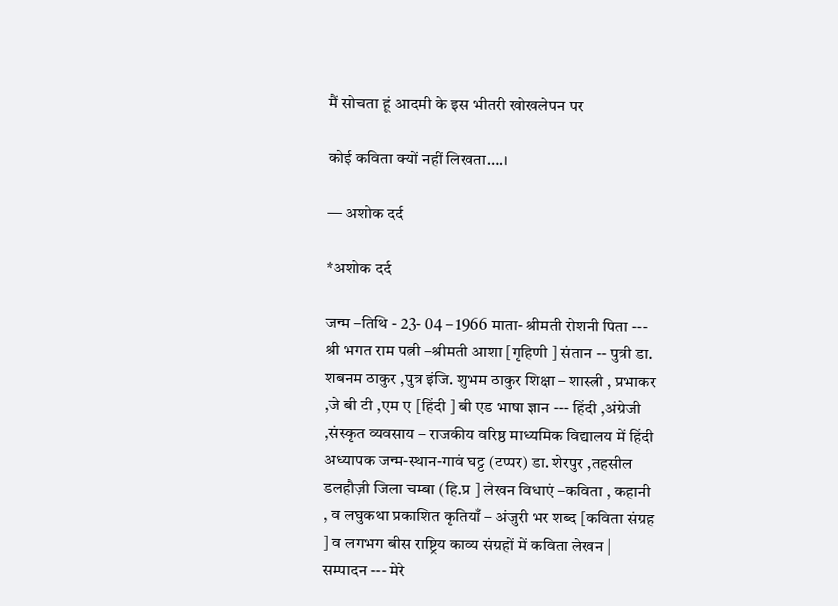मैं सोचता हूं आदमी के इस भीतरी खोखलेपन पर

कोई कविता क्यों नहीं लिखता….।

— अशोक दर्द

*अशोक दर्द

जन्म –तिथि - 23- 04 – 1966 माता- श्रीमती रोशनी पिता --- श्री भगत राम पत्नी –श्रीमती आशा [गृहिणी ] संतान -- पुत्री डा. शबनम ठाकुर ,पुत्र इंजि. शुभम ठाकुर शिक्षा – शास्त्री , प्रभाकर ,जे बी टी ,एम ए [हिंदी ] बी एड भाषा ज्ञान --- हिंदी ,अंग्रेजी ,संस्कृत व्यवसाय – राजकीय वरिष्ठ माध्यमिक विद्यालय में हिंदी अध्यापक जन्म-स्थान-गावं घट्ट (टप्पर) डा. शेरपुर ,तहसील डलहौज़ी जिला चम्बा (हि.प्र ] लेखन विधाएं –कविता , कहानी , व लघुकथा प्रकाशित कृतियाँ – अंजुरी भर शब्द [कविता संग्रह ] व लगभग बीस राष्ट्रिय काव्य संग्रहों में कविता लेखन | सम्पादन --- मेरे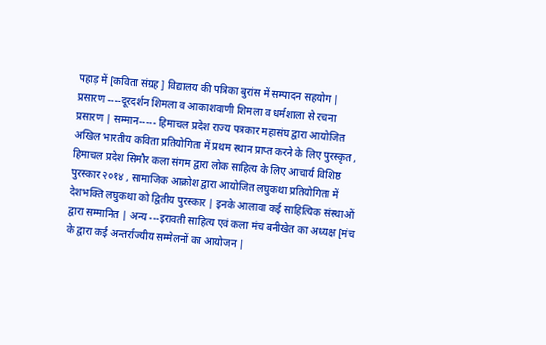पहाड़ में [कविता संग्रह ] विद्यालय की पत्रिका बुरांस में सम्पादन सहयोग | प्रसारण ----दूरदर्शन शिमला व आकाशवाणी शिमला व धर्मशाला से रचना प्रसारण | सम्मान----- हिमाचल प्रदेश राज्य पत्रकार महासंघ द्वारा आयोजित अखिल भारतीय कविता प्रतियोगिता में प्रथम स्थान प्राप्त करने के लिए पुरस्कृत , हिमाचल प्रदेश सिमौर कला संगम द्वारा लोक साहित्य के लिए आचार्य विशिष्ठ पुरस्कार २०१४ , सामाजिक आक्रोश द्वारा आयोजित लघुकथा प्रतियोगिता में देशभक्ति लघुकथा को द्वितीय पुरस्कार | इनके आलावा कई साहित्यिक संस्थाओं द्वारा सम्मानित | अन्य ---इरावती साहित्य एवं कला मंच बनीखेत का अध्यक्ष [मंच के द्वारा कई अन्तर्राज्यीय सम्मेलनों का आयोजन |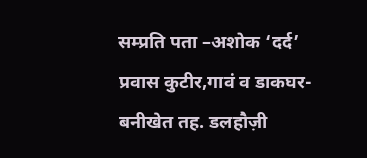सम्प्रति पता –अशोक ‘दर्द’ प्रवास कुटीर,गावं व डाकघर-बनीखेत तह. डलहौज़ी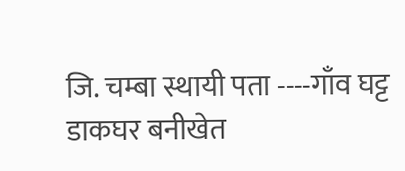जि. चम्बा स्थायी पता ----गाँव घट्ट डाकघर बनीखेत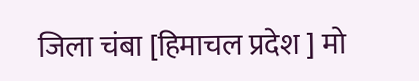जिला चंबा [हिमाचल प्रदेश ] मो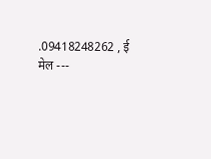.09418248262 , ई मेल ---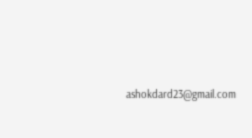ashokdard23@gmail.com